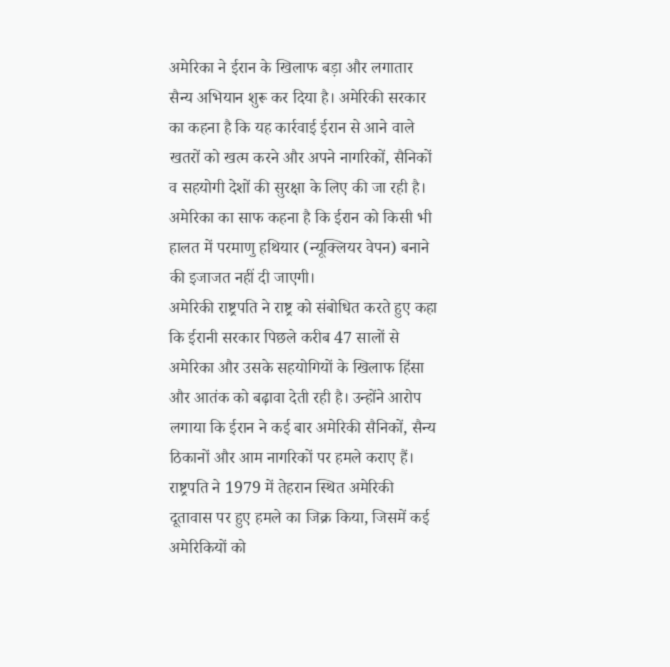अमेरिका ने ईरान के खिलाफ बड़ा और लगातार सैन्य अभियान शुरू कर दिया है। अमेरिकी सरकार का कहना है कि यह कार्रवाई ईरान से आने वाले खतरों को खत्म करने और अपने नागरिकों, सैनिकों व सहयोगी देशों की सुरक्षा के लिए की जा रही है। अमेरिका का साफ कहना है कि ईरान को किसी भी हालत में परमाणु हथियार (न्यूक्लियर वेपन) बनाने की इजाजत नहीं दी जाएगी।
अमेरिकी राष्ट्रपति ने राष्ट्र को संबोधित करते हुए कहा कि ईरानी सरकार पिछले करीब 47 सालों से अमेरिका और उसके सहयोगियों के खिलाफ हिंसा और आतंक को बढ़ावा देती रही है। उन्होंने आरोप लगाया कि ईरान ने कई बार अमेरिकी सैनिकों, सैन्य ठिकानों और आम नागरिकों पर हमले कराए हैं। राष्ट्रपति ने 1979 में तेहरान स्थित अमेरिकी दूतावास पर हुए हमले का जिक्र किया, जिसमें कई अमेरिकियों को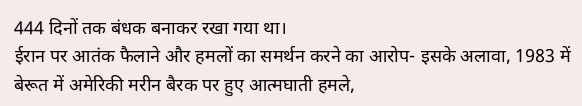444 दिनों तक बंधक बनाकर रखा गया था।
ईरान पर आतंक फैलाने और हमलों का समर्थन करने का आरोप- इसके अलावा, 1983 में बेरूत में अमेरिकी मरीन बैरक पर हुए आत्मघाती हमले,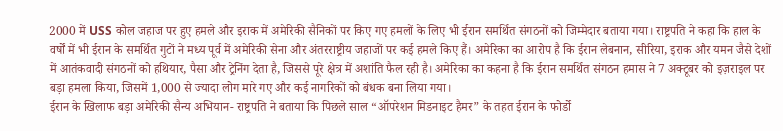2000 में USS कोल जहाज पर हुए हमले और इराक में अमेरिकी सैनिकों पर किए गए हमलों के लिए भी ईरान समर्थित संगठनों को जिम्मेदार बताया गया। राष्ट्रपति ने कहा कि हाल के वर्षों में भी ईरान के समर्थित गुटों ने मध्य पूर्व में अमेरिकी सेना और अंतरराष्ट्रीय जहाजों पर कई हमले किए हैं। अमेरिका का आरोप है कि ईरान लेबनान, सीरिया, इराक और यमन जैसे देशों में आतंकवादी संगठनों को हथियार, पैसा और ट्रेनिंग देता है, जिससे पूरे क्षेत्र में अशांति फैल रही है। अमेरिका का कहना है कि ईरान समर्थित संगठन हमास ने 7 अक्टूबर को इज़राइल पर बड़ा हमला किया, जिसमें 1,000 से ज्यादा लोग मारे गए और कई नागरिकों को बंधक बना लिया गया।
ईरान के खिलाफ बड़ा अमेरिकी सैन्य अभियान- राष्ट्रपति ने बताया कि पिछले साल “ऑपरेशन मिडनाइट हैमर” के तहत ईरान के फोर्डो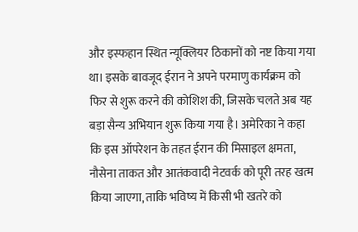और इस्फहान स्थित न्यूक्लियर ठिकानों को नष्ट किया गया था। इसके बावजूद ईरान ने अपने परमाणु कार्यक्रम को फिर से शुरू करने की कोशिश की, जिसके चलते अब यह बड़ा सैन्य अभियान शुरू किया गया है। अमेरिका ने कहा कि इस ऑपरेशन के तहत ईरान की मिसाइल क्षमता, नौसेना ताकत और आतंकवादी नेटवर्क को पूरी तरह खत्म किया जाएगा, ताकि भविष्य में किसी भी खतरे को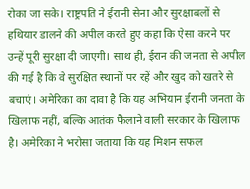रोका जा सके। राष्ट्रपति ने ईरानी सेना और सुरक्षाबलों से हथियार डालने की अपील करते हुए कहा कि ऐसा करने पर उन्हें पूरी सुरक्षा दी जाएगी। साथ ही, ईरान की जनता से अपील की गई है कि वे सुरक्षित स्थानों पर रहें और खुद को खतरे से बचाएं। अमेरिका का दावा है कि यह अभियान ईरानी जनता के खिलाफ नहीं, बल्कि आतंक फैलाने वाली सरकार के खिलाफ है। अमेरिका ने भरोसा जताया कि यह मिशन सफल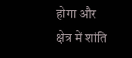होगा और क्षेत्र में शांति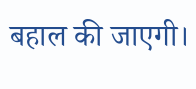बहाल की जाएगी।